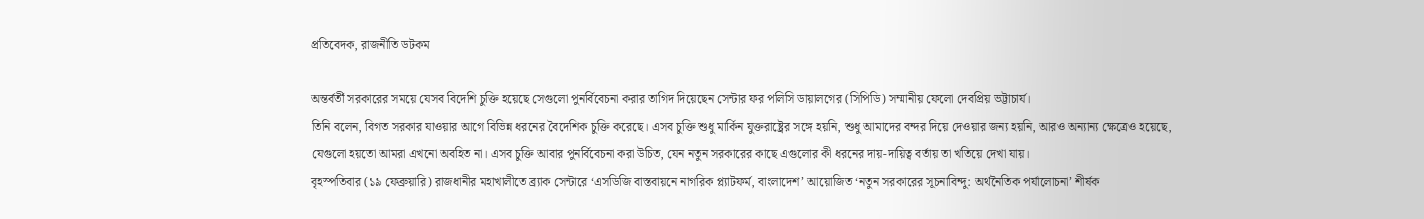প্রতিবেদক, রাজনীতি ডটকম

অন্তর্বর্তী সরকারের সময়ে যেসব বিদেশি চুক্তি হয়েছে সেগুলো পুনর্বিবেচনা করার তাগিদ দিয়েছেন সেন্টার ফর পলিসি ডায়ালগের (সিপিডি) সম্মানীয় ফেলো দেবপ্রিয় ভট্টাচার্য।
তিনি বলেন, বিগত সরকার যাওয়ার আগে বিভিন্ন ধরনের বৈদেশিক চুক্তি করেছে। এসব চুক্তি শুধু মার্কিন যুক্তরাষ্ট্রের সঙ্গে হয়নি, শুধু আমাদের বন্দর দিয়ে দেওয়ার জন্য হয়নি, আরও অন্যান্য ক্ষেত্রেও হয়েছে, যেগুলো হয়তো আমরা এখনো অবহিত না। এসব চুক্তি আবার পুনর্বিবেচনা করা উচিত, যেন নতুন সরকারের কাছে এগুলোর কী ধরনের দায়-দায়িত্ব বর্তায় তা খতিয়ে দেখা যায়।
বৃহস্পতিবার (১৯ ফেব্রুয়ারি) রাজধানীর মহাখালীতে ব্র্যাক সেন্টারে ‘এসডিজি বাস্তবায়নে নাগরিক প্ল্যাটফর্ম, বাংলাদেশ’ আয়োজিত ‘নতুন সরকারের সূচনাবিন্দু: অর্থনৈতিক পর্যালোচনা’ শীর্ষক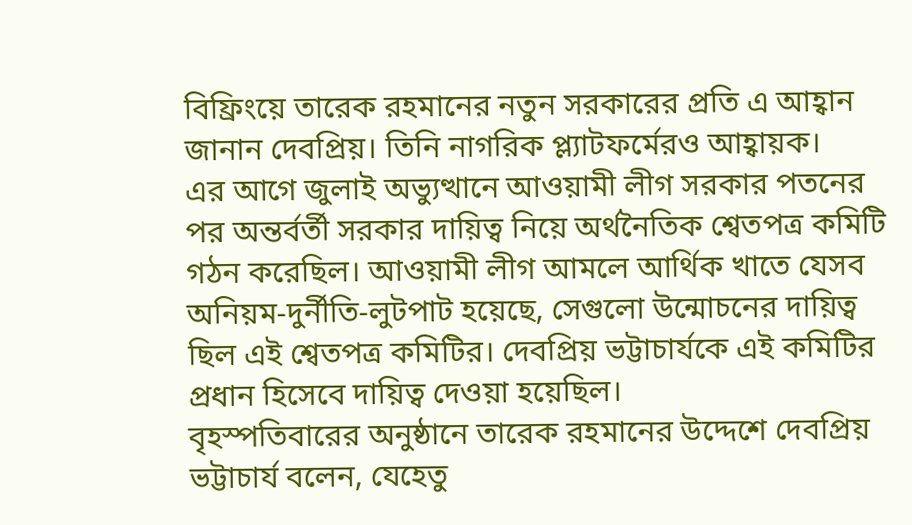বিফ্রিংয়ে তারেক রহমানের নতুন সরকারের প্রতি এ আহ্বান জানান দেবপ্রিয়। তিনি নাগরিক প্ল্যাটফর্মেরও আহ্বায়ক।
এর আগে জুলাই অভ্যুত্থানে আওয়ামী লীগ সরকার পতনের পর অন্তর্বর্তী সরকার দায়িত্ব নিয়ে অর্থনৈতিক শ্বেতপত্র কমিটি গঠন করেছিল। আওয়ামী লীগ আমলে আর্থিক খাতে যেসব অনিয়ম-দুর্নীতি-লুটপাট হয়েছে, সেগুলো উন্মোচনের দায়িত্ব ছিল এই শ্বেতপত্র কমিটির। দেবপ্রিয় ভট্টাচার্যকে এই কমিটির প্রধান হিসেবে দায়িত্ব দেওয়া হয়েছিল।
বৃহস্পতিবারের অনুষ্ঠানে তারেক রহমানের উদ্দেশে দেবপ্রিয় ভট্টাচার্য বলেন, যেহেতু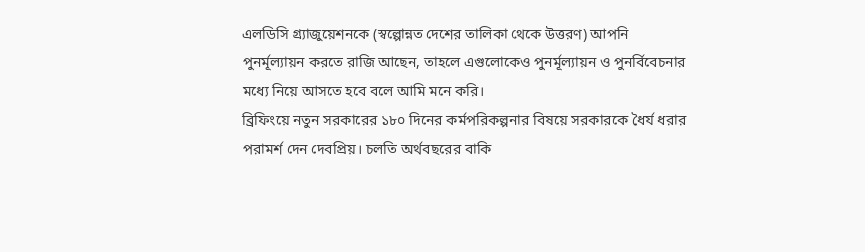এলডিসি গ্র্যাজুয়েশনকে (স্বল্পোন্নত দেশের তালিকা থেকে উত্তরণ) আপনি পুনর্মূল্যায়ন করতে রাজি আছেন, তাহলে এগুলোকেও পুনর্মূল্যায়ন ও পুনর্বিবেচনার মধ্যে নিয়ে আসতে হবে বলে আমি মনে করি।
ব্রিফিংয়ে নতুন সরকারের ১৮০ দিনের কর্মপরিকল্পনার বিষয়ে সরকারকে ধৈর্য ধরার পরামর্শ দেন দেবপ্রিয়। চলতি অর্থবছরের বাকি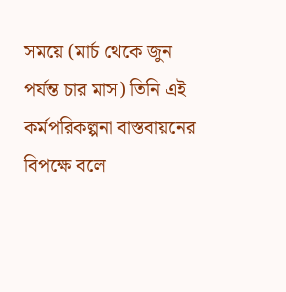সময়ে (মার্চ থেকে জুন পর্যন্ত চার মাস) তিনি এই কর্মপরিকল্পনা বাস্তবায়নের বিপক্ষে বলে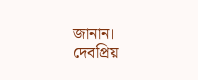জানান।
দেবপ্রিয়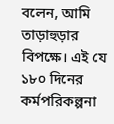বলেন, আমি তাড়াহুড়ার বিপক্ষে। এই যে ১৮০ দিনের কর্মপরিকল্পনা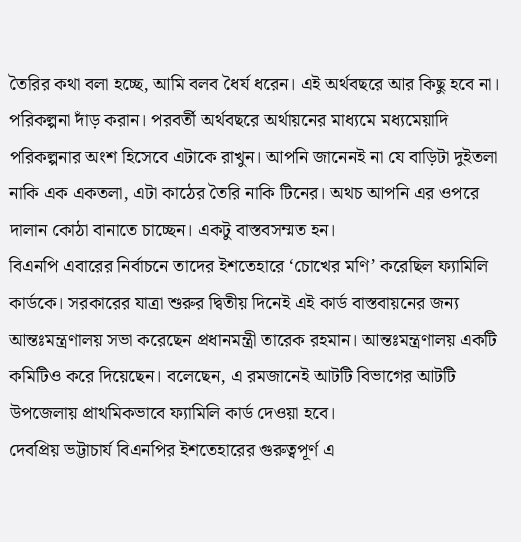তৈরির কথা বলা হচ্ছে, আমি বলব ধৈর্য ধরেন। এই অর্থবছরে আর কিছু হবে না। পরিকল্পনা দাঁড় করান। পরবর্তী অর্থবছরে অর্থায়নের মাধ্যমে মধ্যমেয়াদি পরিকল্পনার অংশ হিসেবে এটাকে রাখুন। আপনি জানেনই না যে বাড়িটা দুইতলা নাকি এক একতলা, এটা কাঠের তৈরি নাকি টিনের। অথচ আপনি এর ওপরে দালান কোঠা বানাতে চাচ্ছেন। একটু বাস্তবসম্মত হন।
বিএনপি এবারের নির্বাচনে তাদের ইশতেহারে ‘চোখের মণি’ করেছিল ফ্যামিলি কার্ডকে। সরকারের যাত্রা শুরুর দ্বিতীয় দিনেই এই কার্ড বাস্তবায়নের জন্য আন্তঃমন্ত্রণালয় সভা করেছেন প্রধানমন্ত্রী তারেক রহমান। আন্তঃমন্ত্রণালয় একটি কমিটিও করে দিয়েছেন। বলেছেন, এ রমজানেই আটটি বিভাগের আটটি উপজেলায় প্রাথমিকভাবে ফ্যামিলি কার্ড দেওয়া হবে।
দেবপ্রিয় ভট্টাচার্য বিএনপির ইশতেহারের গুরুত্বপূর্ণ এ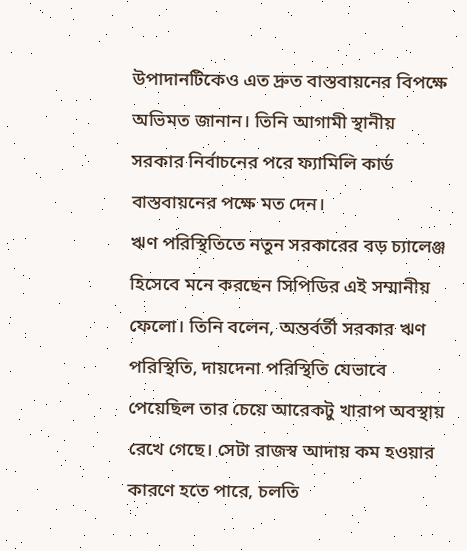উপাদানটিকেও এত দ্রুত বাস্তবায়নের বিপক্ষে অভিমত জানান। তিনি আগামী স্থানীয় সরকার নির্বাচনের পরে ফ্যামিলি কার্ড বাস্তবায়নের পক্ষে মত দেন।
ঋণ পরিস্থিতিতে নতুন সরকারের বড় চ্যালেঞ্জ হিসেবে মনে করছেন সিপিডির এই সম্মানীয় ফেলো। তিনি বলেন, অন্তর্বর্তী সরকার ঋণ পরিস্থিতি, দায়দেনা পরিস্থিতি যেভাবে পেয়েছিল তার চেয়ে আরেকটু খারাপ অবস্থায় রেখে গেছে। সেটা রাজস্ব আদায় কম হওয়ার কারণে হতে পারে, চলতি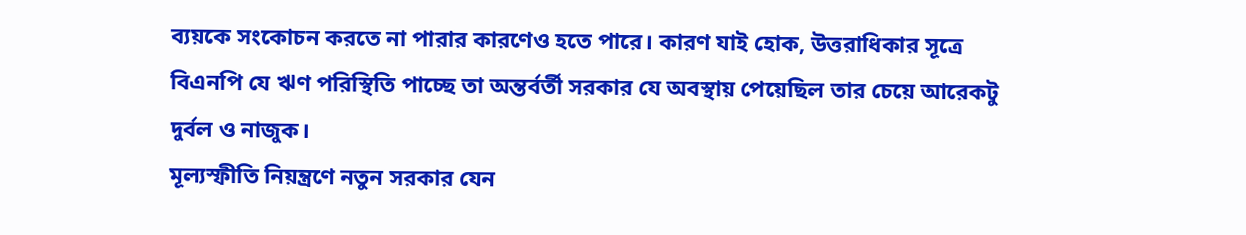ব্যয়কে সংকোচন করতে না পারার কারণেও হতে পারে। কারণ যাই হোক, উত্তরাধিকার সূত্রে বিএনপি যে ঋণ পরিস্থিতি পাচ্ছে তা অন্তর্বর্তী সরকার যে অবস্থায় পেয়েছিল তার চেয়ে আরেকটু দুর্বল ও নাজুক।
মূল্যস্ফীতি নিয়ন্ত্রণে নতুন সরকার যেন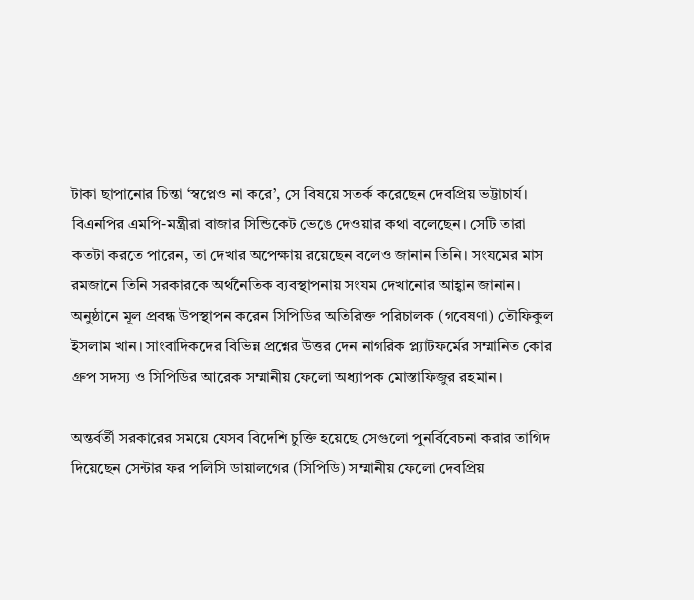টাকা ছাপানোর চিন্তা ‘স্বপ্নেও না করে’, সে বিষয়ে সতর্ক করেছেন দেবপ্রিয় ভট্টাচার্য। বিএনপির এমপি-মন্ত্রীরা বাজার সিন্ডিকেট ভেঙে দেওয়ার কথা বলেছেন। সেটি তারা কতটা করতে পারেন, তা দেখার অপেক্ষায় রয়েছেন বলেও জানান তিনি। সংযমের মাস রমজানে তিনি সরকারকে অর্থনৈতিক ব্যবস্থাপনায় সংযম দেখানোর আহ্বান জানান।
অনুষ্ঠানে মূল প্রবন্ধ উপস্থাপন করেন সিপিডির অতিরিক্ত পরিচালক (গবেষণা) তৌফিকুল ইসলাম খান। সাংবাদিকদের বিভিন্ন প্রশ্নের উত্তর দেন নাগরিক প্ল্যাটফর্মের সম্মানিত কোর গ্রুপ সদস্য ও সিপিডির আরেক সম্মানীয় ফেলো অধ্যাপক মোস্তাফিজুর রহমান।

অন্তর্বর্তী সরকারের সময়ে যেসব বিদেশি চুক্তি হয়েছে সেগুলো পুনর্বিবেচনা করার তাগিদ দিয়েছেন সেন্টার ফর পলিসি ডায়ালগের (সিপিডি) সম্মানীয় ফেলো দেবপ্রিয়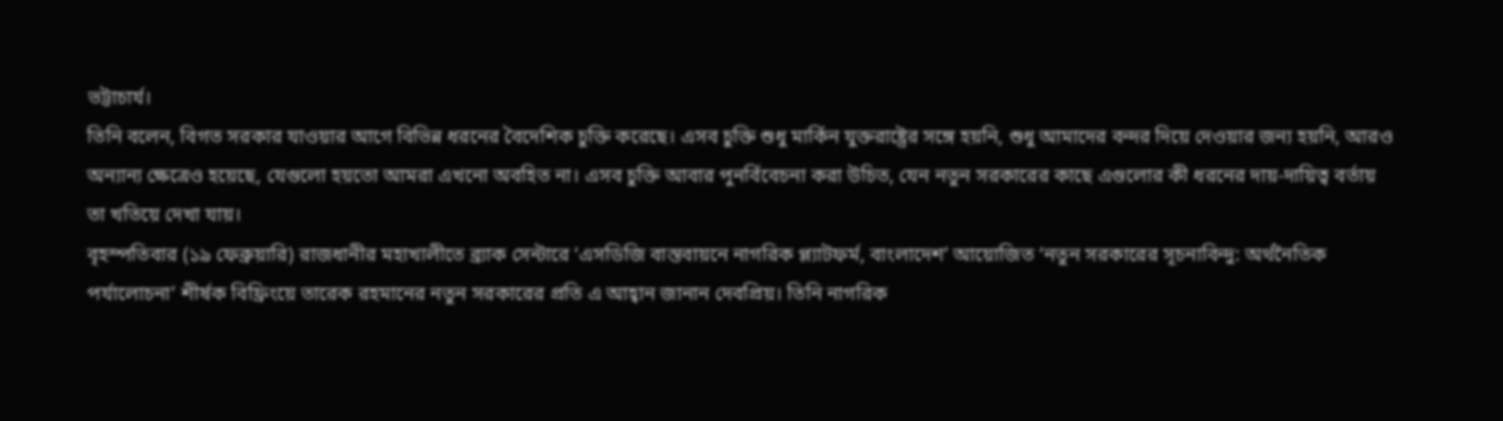ভট্টাচার্য।
তিনি বলেন, বিগত সরকার যাওয়ার আগে বিভিন্ন ধরনের বৈদেশিক চুক্তি করেছে। এসব চুক্তি শুধু মার্কিন যুক্তরাষ্ট্রের সঙ্গে হয়নি, শুধু আমাদের বন্দর দিয়ে দেওয়ার জন্য হয়নি, আরও অন্যান্য ক্ষেত্রেও হয়েছে, যেগুলো হয়তো আমরা এখনো অবহিত না। এসব চুক্তি আবার পুনর্বিবেচনা করা উচিত, যেন নতুন সরকারের কাছে এগুলোর কী ধরনের দায়-দায়িত্ব বর্তায় তা খতিয়ে দেখা যায়।
বৃহস্পতিবার (১৯ ফেব্রুয়ারি) রাজধানীর মহাখালীতে ব্র্যাক সেন্টারে ‘এসডিজি বাস্তবায়নে নাগরিক প্ল্যাটফর্ম, বাংলাদেশ’ আয়োজিত ‘নতুন সরকারের সূচনাবিন্দু: অর্থনৈতিক পর্যালোচনা’ শীর্ষক বিফ্রিংয়ে তারেক রহমানের নতুন সরকারের প্রতি এ আহ্বান জানান দেবপ্রিয়। তিনি নাগরিক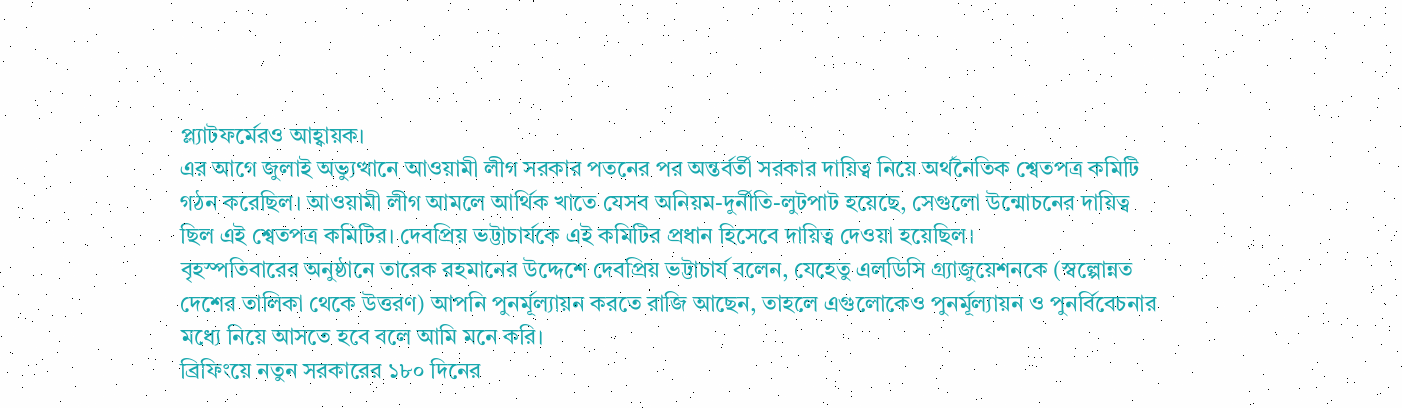প্ল্যাটফর্মেরও আহ্বায়ক।
এর আগে জুলাই অভ্যুত্থানে আওয়ামী লীগ সরকার পতনের পর অন্তর্বর্তী সরকার দায়িত্ব নিয়ে অর্থনৈতিক শ্বেতপত্র কমিটি গঠন করেছিল। আওয়ামী লীগ আমলে আর্থিক খাতে যেসব অনিয়ম-দুর্নীতি-লুটপাট হয়েছে, সেগুলো উন্মোচনের দায়িত্ব ছিল এই শ্বেতপত্র কমিটির। দেবপ্রিয় ভট্টাচার্যকে এই কমিটির প্রধান হিসেবে দায়িত্ব দেওয়া হয়েছিল।
বৃহস্পতিবারের অনুষ্ঠানে তারেক রহমানের উদ্দেশে দেবপ্রিয় ভট্টাচার্য বলেন, যেহেতু এলডিসি গ্র্যাজুয়েশনকে (স্বল্পোন্নত দেশের তালিকা থেকে উত্তরণ) আপনি পুনর্মূল্যায়ন করতে রাজি আছেন, তাহলে এগুলোকেও পুনর্মূল্যায়ন ও পুনর্বিবেচনার মধ্যে নিয়ে আসতে হবে বলে আমি মনে করি।
ব্রিফিংয়ে নতুন সরকারের ১৮০ দিনের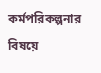কর্মপরিকল্পনার বিষয়ে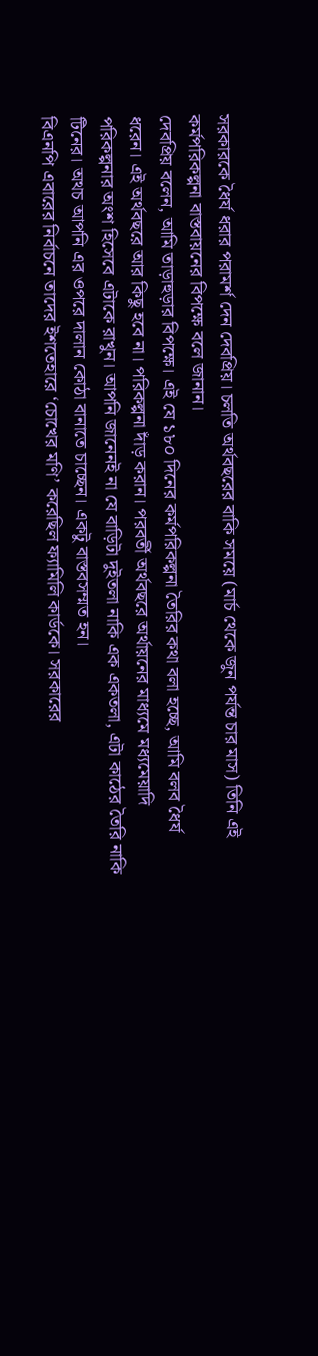সরকারকে ধৈর্য ধরার পরামর্শ দেন দেবপ্রিয়। চলতি অর্থবছরের বাকি সময়ে (মার্চ থেকে জুন পর্যন্ত চার মাস) তিনি এই কর্মপরিকল্পনা বাস্তবায়নের বিপক্ষে বলে জানান।
দেবপ্রিয় বলেন, আমি তাড়াহুড়ার বিপক্ষে। এই যে ১৮০ দিনের কর্মপরিকল্পনা তৈরির কথা বলা হচ্ছে, আমি বলব ধৈর্য ধরেন। এই অর্থবছরে আর কিছু হবে না। পরিকল্পনা দাঁড় করান। পরবর্তী অর্থবছরে অর্থায়নের মাধ্যমে মধ্যমেয়াদি পরিকল্পনার অংশ হিসেবে এটাকে রাখুন। আপনি জানেনই না যে বাড়িটা দুইতলা নাকি এক একতলা, এটা কাঠের তৈরি নাকি টিনের। অথচ আপনি এর ওপরে দালান কোঠা বানাতে চাচ্ছেন। একটু বাস্তবসম্মত হন।
বিএনপি এবারের নির্বাচনে তাদের ইশতেহারে ‘চোখের মণি’ করেছিল ফ্যামিলি কার্ডকে। সরকারের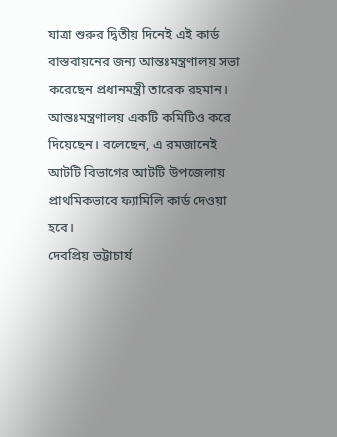যাত্রা শুরুর দ্বিতীয় দিনেই এই কার্ড বাস্তবায়নের জন্য আন্তঃমন্ত্রণালয় সভা করেছেন প্রধানমন্ত্রী তারেক রহমান। আন্তঃমন্ত্রণালয় একটি কমিটিও করে দিয়েছেন। বলেছেন, এ রমজানেই আটটি বিভাগের আটটি উপজেলায় প্রাথমিকভাবে ফ্যামিলি কার্ড দেওয়া হবে।
দেবপ্রিয় ভট্টাচার্য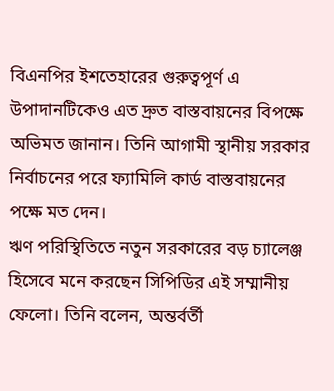বিএনপির ইশতেহারের গুরুত্বপূর্ণ এ উপাদানটিকেও এত দ্রুত বাস্তবায়নের বিপক্ষে অভিমত জানান। তিনি আগামী স্থানীয় সরকার নির্বাচনের পরে ফ্যামিলি কার্ড বাস্তবায়নের পক্ষে মত দেন।
ঋণ পরিস্থিতিতে নতুন সরকারের বড় চ্যালেঞ্জ হিসেবে মনে করছেন সিপিডির এই সম্মানীয় ফেলো। তিনি বলেন, অন্তর্বর্তী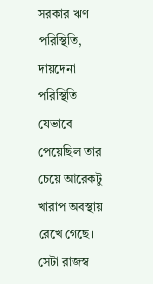সরকার ঋণ পরিস্থিতি, দায়দেনা পরিস্থিতি যেভাবে পেয়েছিল তার চেয়ে আরেকটু খারাপ অবস্থায় রেখে গেছে। সেটা রাজস্ব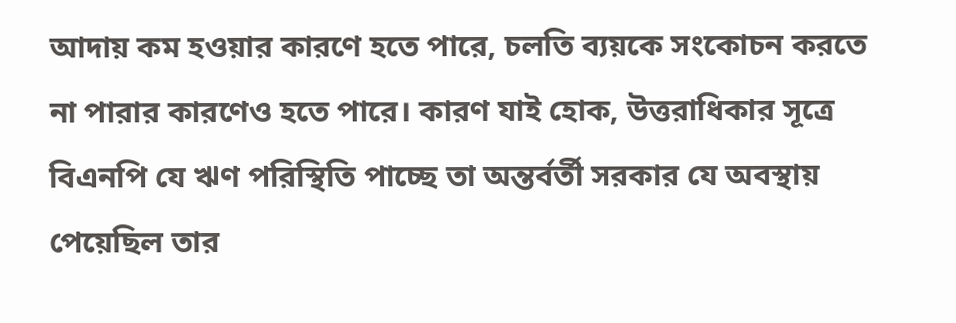আদায় কম হওয়ার কারণে হতে পারে, চলতি ব্যয়কে সংকোচন করতে না পারার কারণেও হতে পারে। কারণ যাই হোক, উত্তরাধিকার সূত্রে বিএনপি যে ঋণ পরিস্থিতি পাচ্ছে তা অন্তর্বর্তী সরকার যে অবস্থায় পেয়েছিল তার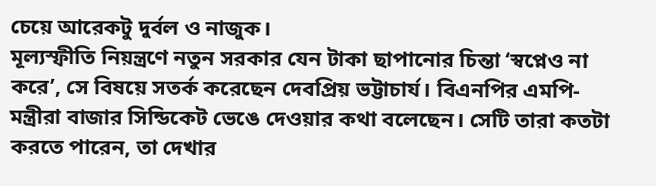চেয়ে আরেকটু দুর্বল ও নাজুক।
মূল্যস্ফীতি নিয়ন্ত্রণে নতুন সরকার যেন টাকা ছাপানোর চিন্তা ‘স্বপ্নেও না করে’, সে বিষয়ে সতর্ক করেছেন দেবপ্রিয় ভট্টাচার্য। বিএনপির এমপি-মন্ত্রীরা বাজার সিন্ডিকেট ভেঙে দেওয়ার কথা বলেছেন। সেটি তারা কতটা করতে পারেন, তা দেখার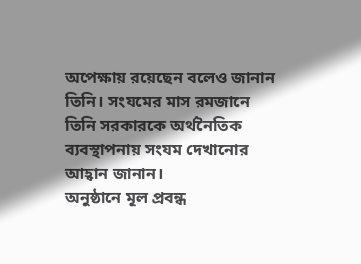অপেক্ষায় রয়েছেন বলেও জানান তিনি। সংযমের মাস রমজানে তিনি সরকারকে অর্থনৈতিক ব্যবস্থাপনায় সংযম দেখানোর আহ্বান জানান।
অনুষ্ঠানে মূল প্রবন্ধ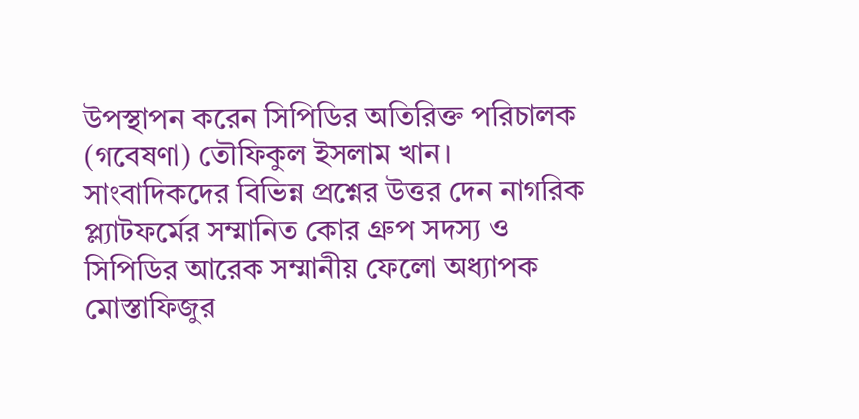উপস্থাপন করেন সিপিডির অতিরিক্ত পরিচালক (গবেষণা) তৌফিকুল ইসলাম খান। সাংবাদিকদের বিভিন্ন প্রশ্নের উত্তর দেন নাগরিক প্ল্যাটফর্মের সম্মানিত কোর গ্রুপ সদস্য ও সিপিডির আরেক সম্মানীয় ফেলো অধ্যাপক মোস্তাফিজুর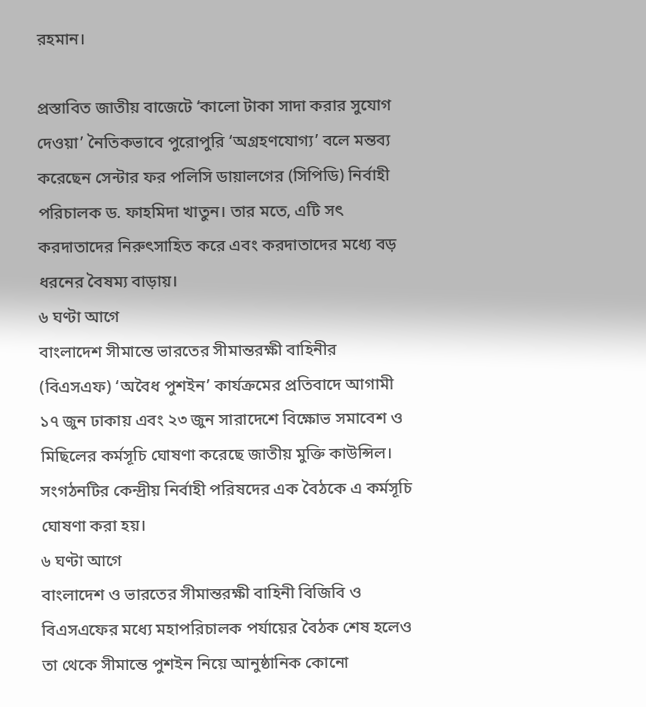রহমান।

প্রস্তাবিত জাতীয় বাজেটে ‘কালো টাকা সাদা করার সুযোগ দেওয়া’ নৈতিকভাবে পুরোপুরি ‘অগ্রহণযোগ্য’ বলে মন্তব্য করেছেন সেন্টার ফর পলিসি ডায়ালগের (সিপিডি) নির্বাহী পরিচালক ড. ফাহমিদা খাতুন। তার মতে, এটি সৎ করদাতাদের নিরুৎসাহিত করে এবং করদাতাদের মধ্যে বড় ধরনের বৈষম্য বাড়ায়।
৬ ঘণ্টা আগে
বাংলাদেশ সীমান্তে ভারতের সীমান্তরক্ষী বাহিনীর (বিএসএফ) ‘অবৈধ পুশইন’ কার্যক্রমের প্রতিবাদে আগামী ১৭ জুন ঢাকায় এবং ২৩ জুন সারাদেশে বিক্ষোভ সমাবেশ ও মিছিলের কর্মসূচি ঘোষণা করেছে জাতীয় মুক্তি কাউন্সিল। সংগঠনটির কেন্দ্রীয় নির্বাহী পরিষদের এক বৈঠকে এ কর্মসূচি ঘোষণা করা হয়।
৬ ঘণ্টা আগে
বাংলাদেশ ও ভারতের সীমান্তরক্ষী বাহিনী বিজিবি ও বিএসএফের মধ্যে মহাপরিচালক পর্যায়ের বৈঠক শেষ হলেও তা থেকে সীমান্তে পুশইন নিয়ে আনুষ্ঠানিক কোনো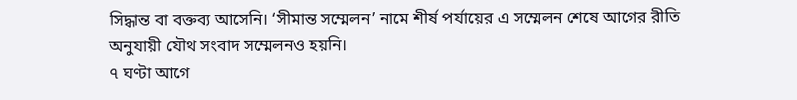সিদ্ধান্ত বা বক্তব্য আসেনি। ‘সীমান্ত সম্মেলন’ নামে শীর্ষ পর্যায়ের এ সম্মেলন শেষে আগের রীতি অনুযায়ী যৌথ সংবাদ সম্মেলনও হয়নি।
৭ ঘণ্টা আগে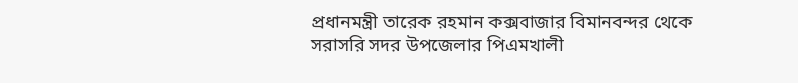প্রধানমন্ত্রী তারেক রহমান কক্সবাজার বিমানবন্দর থেকে সরাসরি সদর উপজেলার পিএমখালী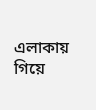এলাকায় গিয়ে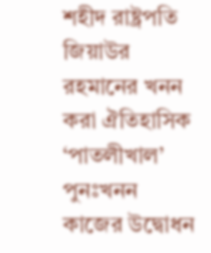শহীদ রাষ্ট্রপতি জিয়াউর রহমানের খনন করা ঐতিহাসিক ‘পাতলীখাল’ পুনঃখনন কাজের উদ্বোধন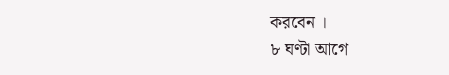করবেন ।
৮ ঘণ্টা আগে